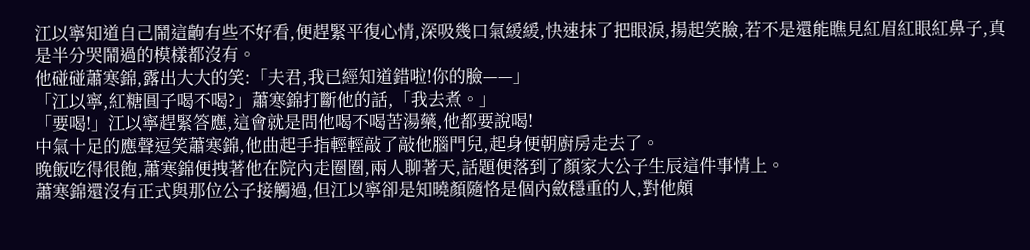江以寧知道自己鬧這齣有些不好看,便趕緊平復心情,深吸幾口氣緩緩,快速抹了把眼淚,揚起笑臉,若不是還能瞧見紅眉紅眼紅鼻子,真是半分哭鬧過的模樣都沒有。
他碰碰蕭寒錦,露出大大的笑:「夫君,我已經知道錯啦!你的臉——」
「江以寧,紅糖圓子喝不喝?」蕭寒錦打斷他的話,「我去煮。」
「要喝!」江以寧趕緊答應,這會就是問他喝不喝苦湯藥,他都要說喝!
中氣十足的應聲逗笑蕭寒錦,他曲起手指輕輕敲了敲他腦門兒,起身便朝廚房走去了。
晚飯吃得很飽,蕭寒錦便拽著他在院內走圈圈,兩人聊著天,話題便落到了顏家大公子生辰這件事情上。
蕭寒錦還沒有正式與那位公子接觸過,但江以寧卻是知曉顏隨恪是個內斂穩重的人,對他頗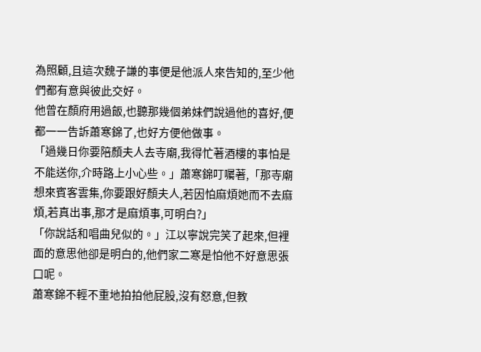為照顧,且這次魏子謙的事便是他派人來告知的,至少他們都有意與彼此交好。
他曾在顏府用過飯,也聽那幾個弟妹們說過他的喜好,便都一一告訴蕭寒錦了,也好方便他做事。
「過幾日你要陪顏夫人去寺廟,我得忙著酒樓的事怕是不能送你,介時路上小心些。」蕭寒錦叮囑著,「那寺廟想來賓客雲集,你要跟好顏夫人,若因怕麻煩她而不去麻煩,若真出事,那才是麻煩事,可明白?」
「你說話和唱曲兒似的。」江以寧說完笑了起來,但裡面的意思他卻是明白的,他們家二寒是怕他不好意思張口呢。
蕭寒錦不輕不重地拍拍他屁股,沒有怒意,但教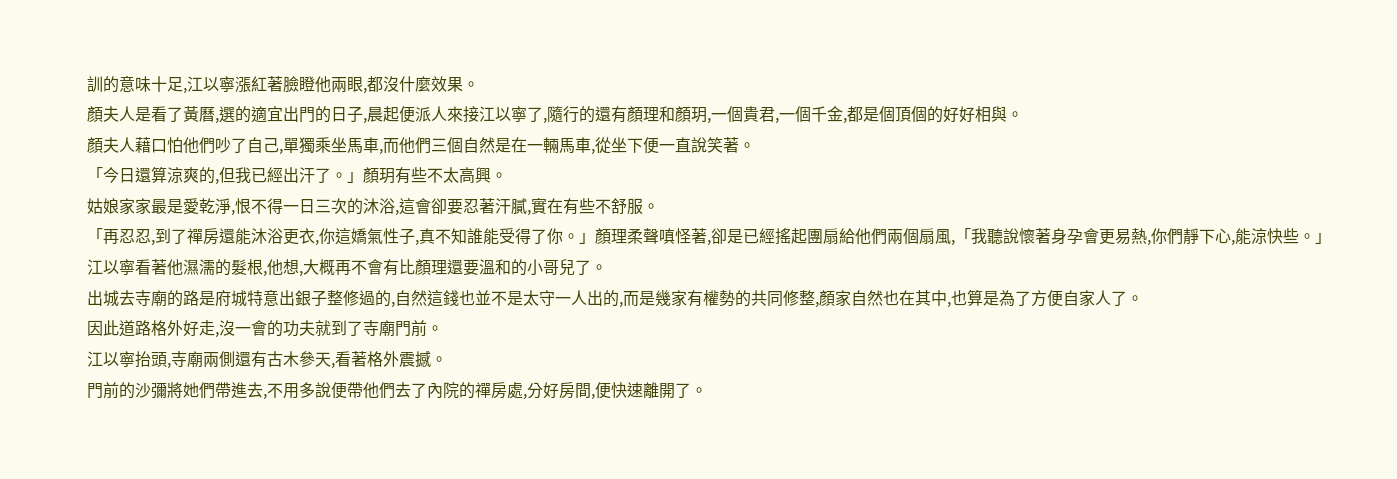訓的意味十足,江以寧漲紅著臉瞪他兩眼,都沒什麼效果。
顏夫人是看了黃曆,選的適宜出門的日子,晨起便派人來接江以寧了,隨行的還有顏理和顏玥,一個貴君,一個千金,都是個頂個的好好相與。
顏夫人藉口怕他們吵了自己,單獨乘坐馬車,而他們三個自然是在一輛馬車,從坐下便一直說笑著。
「今日還算涼爽的,但我已經出汗了。」顏玥有些不太高興。
姑娘家家最是愛乾淨,恨不得一日三次的沐浴,這會卻要忍著汗膩,實在有些不舒服。
「再忍忍,到了禪房還能沐浴更衣,你這嬌氣性子,真不知誰能受得了你。」顏理柔聲嗔怪著,卻是已經搖起團扇給他們兩個扇風,「我聽說懷著身孕會更易熱,你們靜下心,能涼快些。」
江以寧看著他濕濡的髮根,他想,大概再不會有比顏理還要溫和的小哥兒了。
出城去寺廟的路是府城特意出銀子整修過的,自然這錢也並不是太守一人出的,而是幾家有權勢的共同修整,顏家自然也在其中,也算是為了方便自家人了。
因此道路格外好走,沒一會的功夫就到了寺廟門前。
江以寧抬頭,寺廟兩側還有古木參天,看著格外震撼。
門前的沙彌將她們帶進去,不用多說便帶他們去了內院的禪房處,分好房間,便快速離開了。